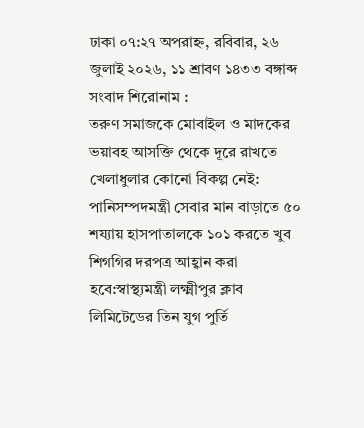ঢাকা ০৭:২৭ অপরাহ্ন, রবিবার, ২৬ জুলাই ২০২৬, ১১ শ্রাবণ ১৪৩৩ বঙ্গাব্দ
সংবাদ শিরোনাম :
তরুণ সমাজকে মোবাইল ও মাদকের ভয়াবহ আসক্তি থেকে দূরে রাখতে খেলাধুলার কোনো বিকল্প নেই: পানিসম্পদমন্ত্রী সেবার মান বাড়াতে ৫০ শয্যায় হাসপাতালকে ১০১ করতে খুব শিগগির দরপত্র আহ্বান করা হবে:স্বাস্থ্যমন্ত্রী লক্ষ্মীপুর ক্লাব লিমিটেডের তিন যুগ পুর্তি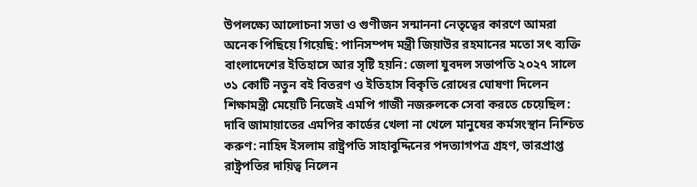উপলক্ষ্যে আলোচনা সভা ও গুণীজন সন্মাননা নেতৃত্বের কারণে আমরা অনেক পিছিয়ে গিয়েছি: পানিসম্পদ মন্ত্রী জিয়াউর রহমানের মতো সৎ ব্যক্তি বাংলাদেশের ইতিহাসে আর সৃষ্টি হয়নি: জেলা যুবদল সভাপতি ২০২৭ সালে ৩১ কোটি নতুন বই বিতরণ ও ইতিহাস বিকৃতি রোধের ঘোষণা দিলেন শিক্ষামন্ত্রী মেয়েটি নিজেই এমপি গাজী নজরুলকে সেবা করতে চেয়েছিল: দাবি জামায়াতের এমপির কার্ডের খেলা না খেলে মানুষের কর্মসংস্থান নিশ্চিত করুণ: নাহিদ ইসলাম রাষ্ট্রপতি সাহাবুদ্দিনের পদত্যাগপত্র গ্রহণ, ভারপ্রাপ্ত রাষ্ট্রপতির দায়িত্ব নিলেন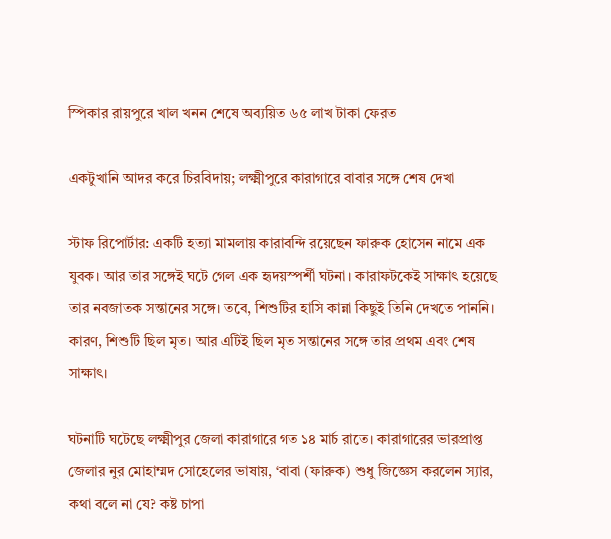স্পিকার রায়পুরে খাল খনন শেষে অব্যয়িত ৬৫ লাখ টাকা ফেরত

একটুখানি আদর করে চিরবিদায়; লক্ষ্মীপুরে কারাগারে বাবার সঙ্গে শেষ দেখা

স্টাফ রিপোর্টার: একটি হত্যা মামলায় কারাবন্দি রয়েছেন ফারুক হোসেন নামে এক যুবক। আর তার সঙ্গেই ঘটে গেল এক হৃদয়স্পর্শী ঘটনা। কারাফটকেই সাক্ষাৎ হয়েছে তার নবজাতক সন্তানের সঙ্গে। তবে, শিশুটির হাসি কান্না কিছুই তিনি দেখতে পাননি। কারণ, শিশুটি ছিল মৃত। আর এটিই ছিল মৃত সন্তানের সঙ্গে তার প্রথম এবং শেষ সাক্ষাৎ।

ঘটনাটি ঘটেছে লক্ষ্মীপুর জেলা কারাগারে গত ১৪ মার্চ রাতে। কারাগারের ভারপ্রাপ্ত জেলার নুর মোহাম্মদ সোহেলের ভাষায়, ‘বাবা (ফারুক) শুধু জিজ্ঞেস করলেন স্যার, কথা বলে না যে? কষ্ট চাপা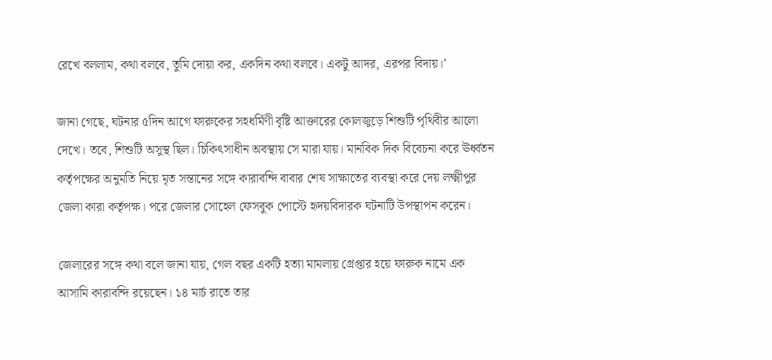রেখে বললাম, কথা বলবে, তুমি দোয়া কর, একদিন কথা বলবে। একটু আদর, এরপর বিদায়।’

জানা গেছে, ঘটনার ৫দিন আগে ফারুকের সহধর্মিণী বৃষ্টি আক্তারের কোলজুড়ে শিশুটি পৃথিবীর আলো দেখে। তবে, শিশুটি অসুস্থ ছিল। চিকিৎসাধীন অবস্থায় সে মারা যায়। মানবিক দিক বিবেচনা করে ঊর্ধ্বতন কর্তৃপক্ষের অনুমতি নিয়ে মৃত সন্তানের সঙ্গে কারাবন্দি বাবার শেষ সাক্ষাতের ব্যবস্থা করে দেয় লক্ষ্মীপুর জেলা কারা কর্তৃপক্ষ। পরে জেলার সোহেল ফেসবুক পোস্টে হৃদয়বিদারক ঘটনাটি উপস্থাপন করেন।

জেলারের সঙ্গে কথা বলে জানা যায়, গেল বছর একটি হত্যা মামলায় গ্রেপ্তার হয়ে ফারুক নামে এক আসামি কারাবন্দি রয়েছেন। ১৪ মার্চ রাতে তার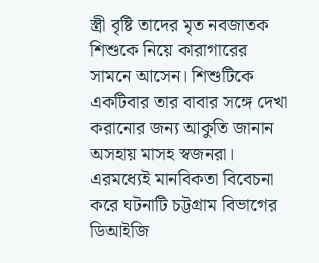স্ত্রী বৃষ্টি তাদের মৃত নবজাতক শিশুকে নিয়ে কারাগারের সামনে আসেন। শিশুটিকে একটিবার তার বাবার সঙ্গে দেখা করানোর জন্য আকুতি জানান অসহায় মাসহ স্বজনরা। এরমধ্যেই মানবিকতা বিবেচনা করে ঘটনাটি চট্টগ্রাম বিভাগের ডিআইজি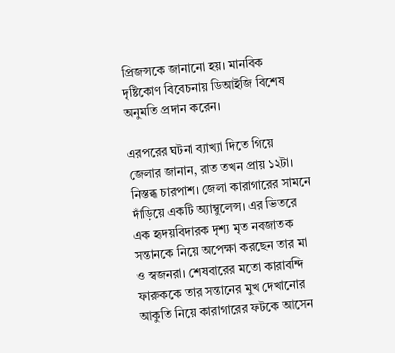প্রিজন্সকে জানানো হয়। মানবিক দৃষ্টিকোণ বিবেচনায় ডিআইজি বিশেষ অনুমতি প্রদান করেন।

এরপরের ঘটনা ব্যাখ্যা দিতে গিয়ে জেলার জানান, রাত তখন প্রায় ১২টা। নিস্তব্ধ চারপাশ। জেলা কারাগারের সামনে দাঁড়িয়ে একটি অ্যাম্বুলেন্স। এর ভিতরে এক হৃদয়বিদারক দৃশ্য মৃত নবজাতক সন্তানকে নিয়ে অপেক্ষা করছেন তার মা ও স্বজনরা। শেষবারের মতো কারাবন্দি ফারুককে তার সন্তানের মুখ দেখানোর আকুতি নিয়ে কারাগারের ফটকে আসেন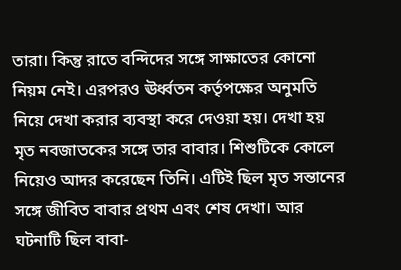তারা। কিন্তু রাতে বন্দিদের সঙ্গে সাক্ষাতের কোনো নিয়ম নেই। এরপরও ঊর্ধ্বতন কর্তৃপক্ষের অনুমতি নিয়ে দেখা করার ব্যবস্থা করে দেওয়া হয়। দেখা হয় মৃত নবজাতকের সঙ্গে তার বাবার। শিশুটিকে কোলে নিয়েও আদর করেছেন তিনি। এটিই ছিল মৃত সন্তানের সঙ্গে জীবিত বাবার প্রথম এবং শেষ দেখা। আর ঘটনাটি ছিল বাবা-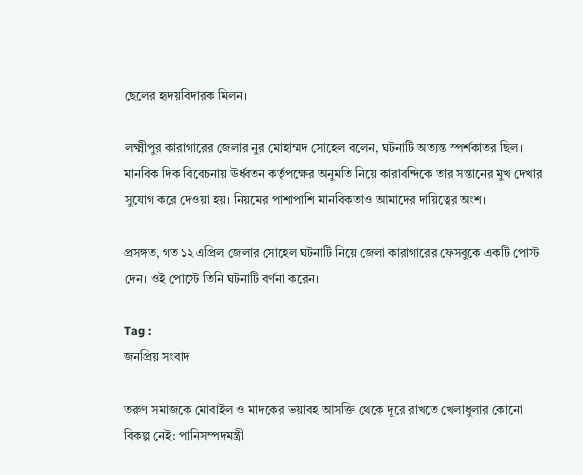ছেলের হৃদয়বিদারক মিলন।

লক্ষ্মীপুর কারাগারের জেলার নুর মোহাম্মদ সোহেল বলেন, ঘটনাটি অত্যন্ত স্পর্শকাতর ছিল। মানবিক দিক বিবেচনায় ঊর্ধ্বতন কর্তৃপক্ষের অনুমতি নিয়ে কারাবন্দিকে তার সন্তানের মুখ দেখার সুযোগ করে দেওয়া হয়। নিয়মের পাশাপাশি মানবিকতাও আমাদের দায়িত্বের অংশ।

প্রসঙ্গত, গত ১২ এপ্রিল জেলার সোহেল ঘটনাটি নিয়ে জেলা কারাগারের ফেসবুকে একটি পোস্ট দেন। ওই পোস্টে তিনি ঘটনাটি বর্ণনা করেন।

Tag :
জনপ্রিয় সংবাদ

তরুণ সমাজকে মোবাইল ও মাদকের ভয়াবহ আসক্তি থেকে দূরে রাখতে খেলাধুলার কোনো বিকল্প নেই: পানিসম্পদমন্ত্রী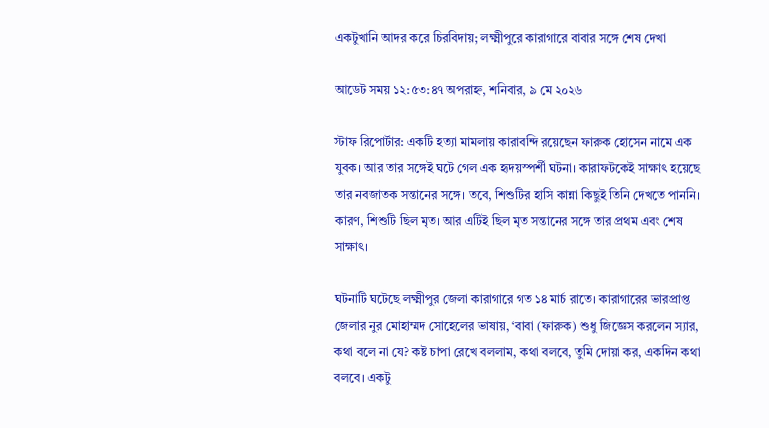একটুখানি আদর করে চিরবিদায়; লক্ষ্মীপুরে কারাগারে বাবার সঙ্গে শেষ দেখা

আডেট সময় ১২:৫৩:৪৭ অপরাহ্ন, শনিবার, ৯ মে ২০২৬

স্টাফ রিপোর্টার: একটি হত্যা মামলায় কারাবন্দি রয়েছেন ফারুক হোসেন নামে এক যুবক। আর তার সঙ্গেই ঘটে গেল এক হৃদয়স্পর্শী ঘটনা। কারাফটকেই সাক্ষাৎ হয়েছে তার নবজাতক সন্তানের সঙ্গে। তবে, শিশুটির হাসি কান্না কিছুই তিনি দেখতে পাননি। কারণ, শিশুটি ছিল মৃত। আর এটিই ছিল মৃত সন্তানের সঙ্গে তার প্রথম এবং শেষ সাক্ষাৎ।

ঘটনাটি ঘটেছে লক্ষ্মীপুর জেলা কারাগারে গত ১৪ মার্চ রাতে। কারাগারের ভারপ্রাপ্ত জেলার নুর মোহাম্মদ সোহেলের ভাষায়, ‘বাবা (ফারুক) শুধু জিজ্ঞেস করলেন স্যার, কথা বলে না যে? কষ্ট চাপা রেখে বললাম, কথা বলবে, তুমি দোয়া কর, একদিন কথা বলবে। একটু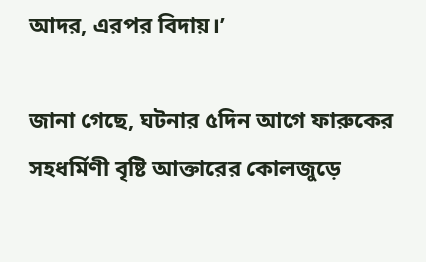আদর, এরপর বিদায়।’

জানা গেছে, ঘটনার ৫দিন আগে ফারুকের সহধর্মিণী বৃষ্টি আক্তারের কোলজুড়ে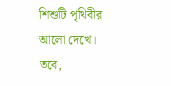শিশুটি পৃথিবীর আলো দেখে। তবে,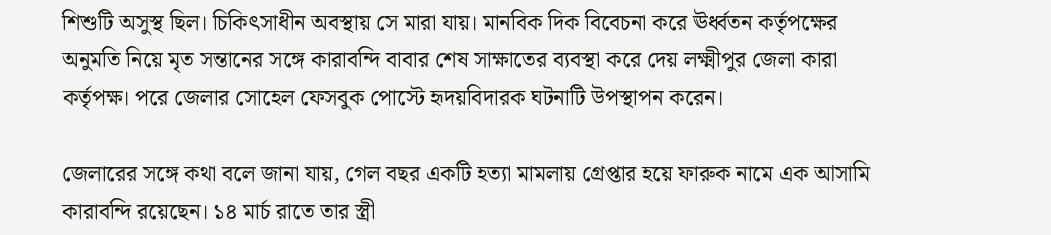শিশুটি অসুস্থ ছিল। চিকিৎসাধীন অবস্থায় সে মারা যায়। মানবিক দিক বিবেচনা করে ঊর্ধ্বতন কর্তৃপক্ষের অনুমতি নিয়ে মৃত সন্তানের সঙ্গে কারাবন্দি বাবার শেষ সাক্ষাতের ব্যবস্থা করে দেয় লক্ষ্মীপুর জেলা কারা কর্তৃপক্ষ। পরে জেলার সোহেল ফেসবুক পোস্টে হৃদয়বিদারক ঘটনাটি উপস্থাপন করেন।

জেলারের সঙ্গে কথা বলে জানা যায়, গেল বছর একটি হত্যা মামলায় গ্রেপ্তার হয়ে ফারুক নামে এক আসামি কারাবন্দি রয়েছেন। ১৪ মার্চ রাতে তার স্ত্রী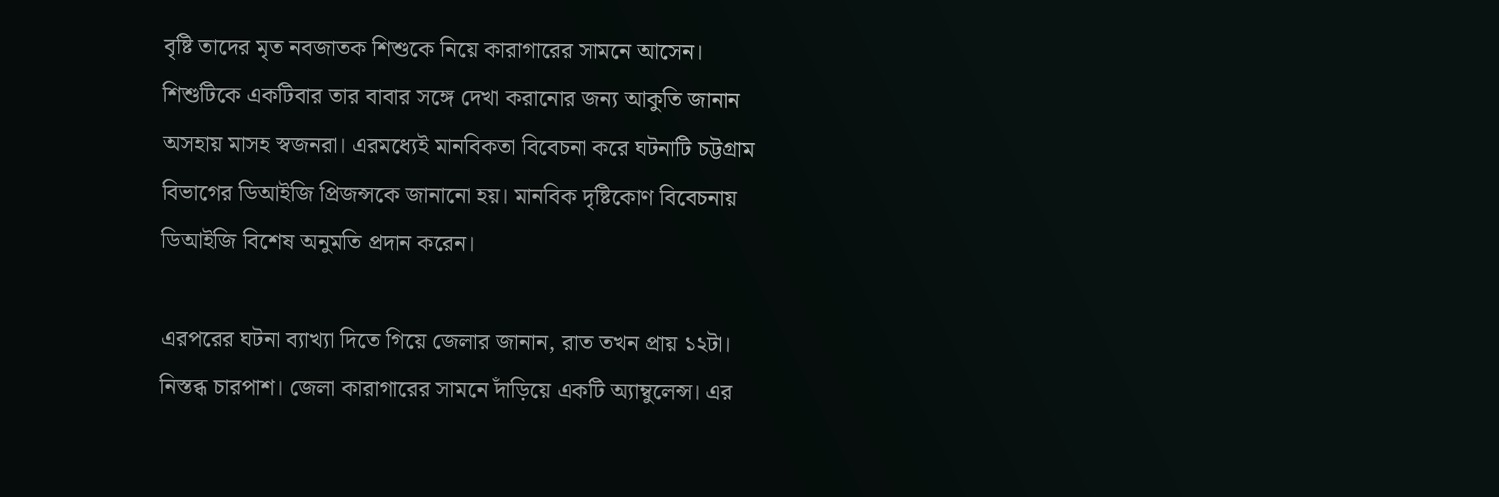বৃষ্টি তাদের মৃত নবজাতক শিশুকে নিয়ে কারাগারের সামনে আসেন। শিশুটিকে একটিবার তার বাবার সঙ্গে দেখা করানোর জন্য আকুতি জানান অসহায় মাসহ স্বজনরা। এরমধ্যেই মানবিকতা বিবেচনা করে ঘটনাটি চট্টগ্রাম বিভাগের ডিআইজি প্রিজন্সকে জানানো হয়। মানবিক দৃষ্টিকোণ বিবেচনায় ডিআইজি বিশেষ অনুমতি প্রদান করেন।

এরপরের ঘটনা ব্যাখ্যা দিতে গিয়ে জেলার জানান, রাত তখন প্রায় ১২টা। নিস্তব্ধ চারপাশ। জেলা কারাগারের সামনে দাঁড়িয়ে একটি অ্যাম্বুলেন্স। এর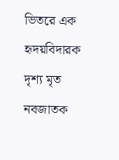ভিতরে এক হৃদয়বিদারক দৃশ্য মৃত নবজাতক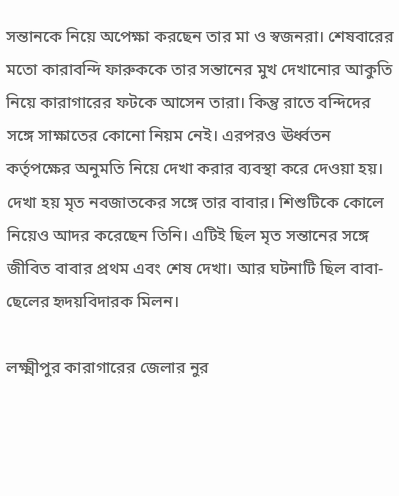সন্তানকে নিয়ে অপেক্ষা করছেন তার মা ও স্বজনরা। শেষবারের মতো কারাবন্দি ফারুককে তার সন্তানের মুখ দেখানোর আকুতি নিয়ে কারাগারের ফটকে আসেন তারা। কিন্তু রাতে বন্দিদের সঙ্গে সাক্ষাতের কোনো নিয়ম নেই। এরপরও ঊর্ধ্বতন কর্তৃপক্ষের অনুমতি নিয়ে দেখা করার ব্যবস্থা করে দেওয়া হয়। দেখা হয় মৃত নবজাতকের সঙ্গে তার বাবার। শিশুটিকে কোলে নিয়েও আদর করেছেন তিনি। এটিই ছিল মৃত সন্তানের সঙ্গে জীবিত বাবার প্রথম এবং শেষ দেখা। আর ঘটনাটি ছিল বাবা-ছেলের হৃদয়বিদারক মিলন।

লক্ষ্মীপুর কারাগারের জেলার নুর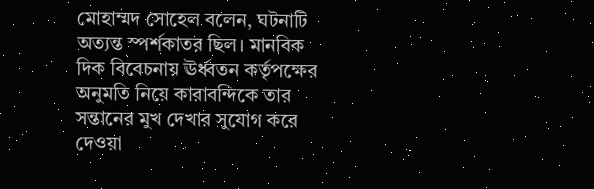মোহাম্মদ সোহেল বলেন, ঘটনাটি অত্যন্ত স্পর্শকাতর ছিল। মানবিক দিক বিবেচনায় ঊর্ধ্বতন কর্তৃপক্ষের অনুমতি নিয়ে কারাবন্দিকে তার সন্তানের মুখ দেখার সুযোগ করে দেওয়া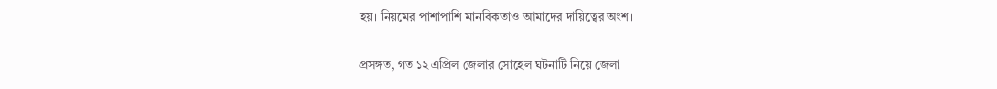হয়। নিয়মের পাশাপাশি মানবিকতাও আমাদের দায়িত্বের অংশ।

প্রসঙ্গত, গত ১২ এপ্রিল জেলার সোহেল ঘটনাটি নিয়ে জেলা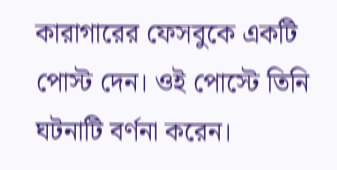কারাগারের ফেসবুকে একটি পোস্ট দেন। ওই পোস্টে তিনি ঘটনাটি বর্ণনা করেন।